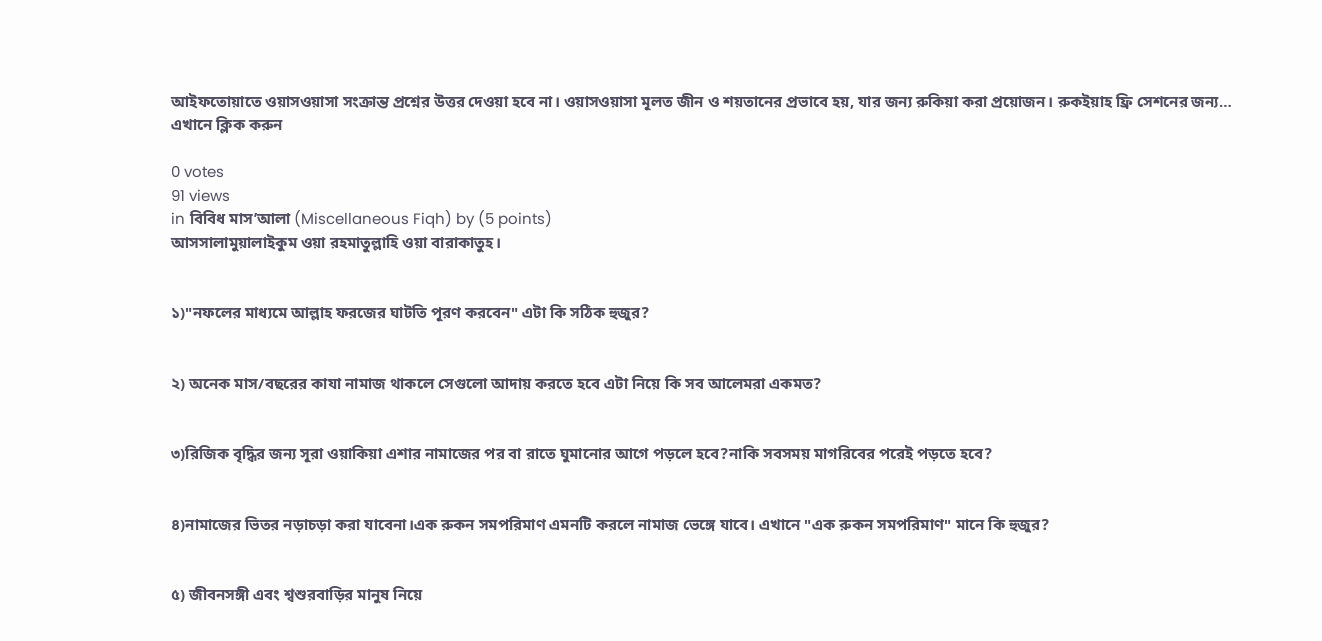আইফতোয়াতে ওয়াসওয়াসা সংক্রান্ত প্রশ্নের উত্তর দেওয়া হবে না। ওয়াসওয়াসা মূলত জীন ও শয়তানের প্রভাবে হয়, যার জন্য রুকিয়া করা প্রয়োজন। রুকইয়াহ ফ্রি সেশনের জন্য… এখানে ক্লিক করুন

0 votes
91 views
in বিবিধ মাস’আলা (Miscellaneous Fiqh) by (5 points)
আসসালামুয়ালাইকুম ওয়া রহমাতুল্লাহি ওয়া বারাকাতুহ।


১)"নফলের মাধ্যমে আল্লাহ ফরজের ঘাটতি পূরণ করবেন" এটা কি সঠিক হুজুর?


২) অনেক মাস/বছরের কাযা নামাজ থাকলে সেগুলো আদায় করতে হবে এটা নিয়ে কি সব আলেমরা একমত?


৩)রিজিক বৃদ্ধির জন্য সূরা ওয়াকিয়া এশার নামাজের পর বা রাতে ঘুমানোর আগে পড়লে হবে?নাকি সবসময় মাগরিবের পরেই পড়তে হবে?


৪)নামাজের ভিতর নড়াচড়া করা যাবেনা।এক রুকন সমপরিমাণ এমনটি করলে নামাজ ভেঙ্গে যাবে। এখানে "এক রুকন সমপরিমাণ" মানে কি হুজুর?


৫) জীবনসঙ্গী এবং শ্বশুরবাড়ির মানুষ নিয়ে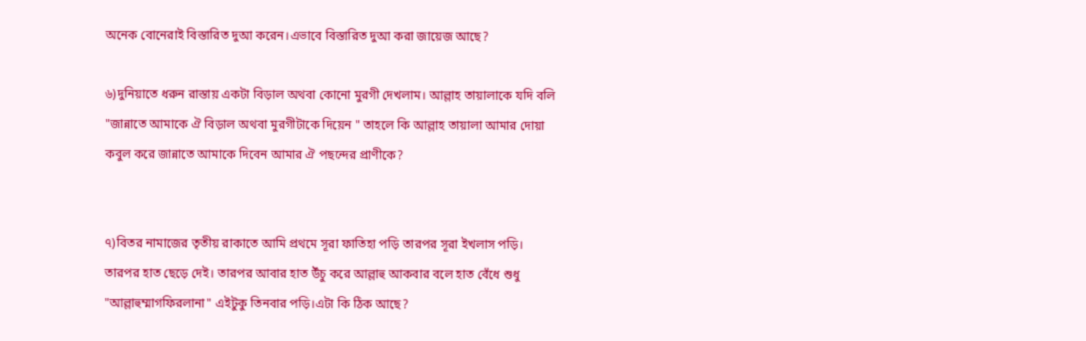অনেক বোনেরাই বিস্তারিত দুআ করেন।এভাবে বিস্তারিত দুআ করা জায়েজ আছে?

৬)দুনিয়াতে ধরুন রাস্তায় একটা বিড়াল অথবা কোনো মুরগী দেখলাম। আল্লাহ তায়ালাকে যদি বলি "জান্নাতে আমাকে ঐ বিড়াল অথবা মুরগীটাকে দিয়েন " তাহলে কি আল্লাহ তায়ালা আমার দোয়া কবুল করে জান্নাতে আমাকে দিবেন আমার ঐ পছন্দের প্রাণীকে?


৭)বিতর নামাজের তৃতীয় রাকাতে আমি প্রথমে সূরা ফাতিহা পড়ি তারপর সূরা ইখলাস পড়ি। তারপর হাত ছেড়ে দেই। তারপর আবার হাত উঁচু করে আল্লাহু আকবার বলে হাত বেঁধে শুধু "আল্লাহুম্মাগফিরলানা" এইটুকু তিনবার পড়ি।এটা কি ঠিক আছে?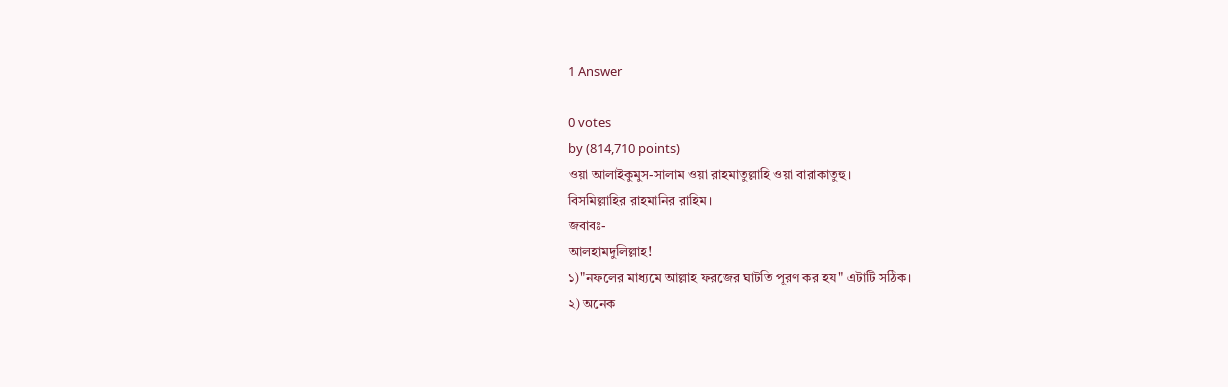1 Answer

0 votes
by (814,710 points)
ওয়া আলাইকুমুস-সালাম ওয়া রাহমাতুল্লাহি ওয়া বারাকাতুহু।
বিসমিল্লাহির রাহমানির রাহিম।
জবাবঃ-
আলহামদুলিল্লাহ!
১)"নফলের মাধ্যমে আল্লাহ ফরজের ঘাটতি পূরণ কর হয" এটাটি সঠিক।
২) অনেক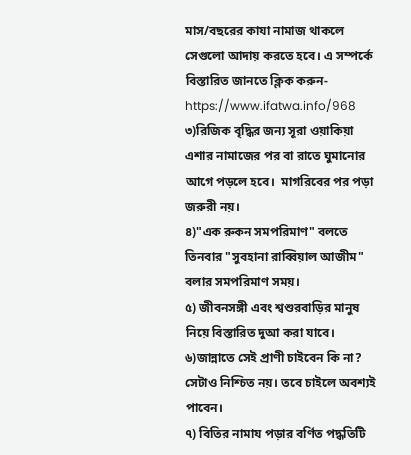মাস/বছরের কাযা নামাজ থাকলে সেগুলো আদায় করতে হবে। এ সম্পর্কে বিস্তারিত জানতে ক্লিক করুন- https://www.ifatwa.info/968
৩)রিজিক বৃদ্ধির জন্য সূরা ওয়াকিয়া এশার নামাজের পর বা রাতে ঘুমানোর আগে পড়লে হবে।  মাগরিবের পর পড়া জরুরী নয়।
৪)"এক রুকন সমপরিমাণ" বলতে তিনবার "সুবহানা রাব্বিয়াল আজীম" বলার সমপরিমাণ সময়।
৫) জীবনসঙ্গী এবং শ্বশুরবাড়ির মানুষ নিয়ে বিস্তারিত দুআ করা যাবে।
৬)জান্নাতে সেই প্রাণী চাইবেন কি না? সেটাও নিশ্চিত নয়। তবে চাইলে অবশ্যই পাবেন।
৭) বিতির নামায পড়ার বর্ণিত পদ্ধতিটি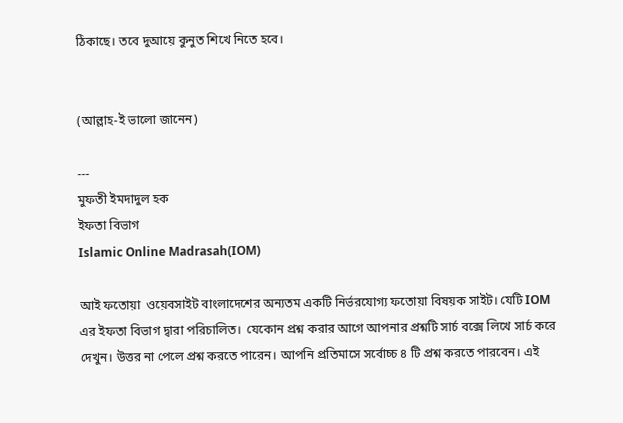ঠিকাছে। তবে দুআয়ে কুনুত শিখে নিতে হবে।


(আল্লাহ-ই ভালো জানেন)

---
মুফতী ইমদাদুল হক
ইফতা বিভাগ
Islamic Online Madrasah(IOM)

আই ফতোয়া  ওয়েবসাইট বাংলাদেশের অন্যতম একটি নির্ভরযোগ্য ফতোয়া বিষয়ক সাইট। যেটি IOM এর ইফতা বিভাগ দ্বারা পরিচালিত।  যেকোন প্রশ্ন করার আগে আপনার প্রশ্নটি সার্চ বক্সে লিখে সার্চ করে দেখুন। উত্তর না পেলে প্রশ্ন করতে পারেন। আপনি প্রতিমাসে সর্বোচ্চ ৪ টি প্রশ্ন করতে পারবেন। এই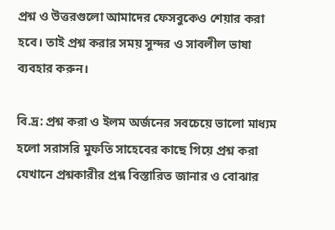প্রশ্ন ও উত্তরগুলো আমাদের ফেসবুকেও শেয়ার করা হবে। তাই প্রশ্ন করার সময় সুন্দর ও সাবলীল ভাষা ব্যবহার করুন।

বি.দ্র: প্রশ্ন করা ও ইলম অর্জনের সবচেয়ে ভালো মাধ্যম হলো সরাসরি মুফতি সাহেবের কাছে গিয়ে প্রশ্ন করা যেখানে প্রশ্নকারীর প্রশ্ন বিস্তারিত জানার ও বোঝার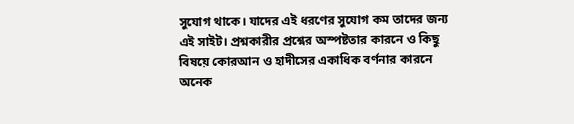সুযোগ থাকে। যাদের এই ধরণের সুযোগ কম তাদের জন্য এই সাইট। প্রশ্নকারীর প্রশ্নের অস্পষ্টতার কারনে ও কিছু বিষয়ে কোরআন ও হাদীসের একাধিক বর্ণনার কারনে অনেক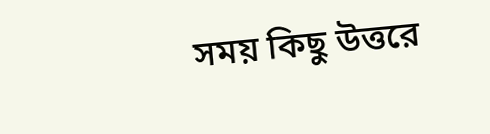সময় কিছু উত্তরে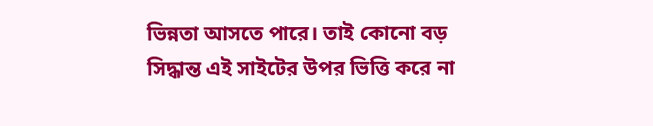ভিন্নতা আসতে পারে। তাই কোনো বড় সিদ্ধান্ত এই সাইটের উপর ভিত্তি করে না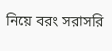নিয়ে বরং সরাসরি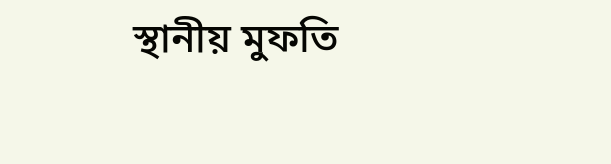স্থানীয় মুফতি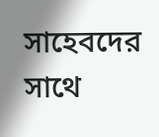সাহেবদের সাথে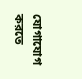যোগাযোগ করতে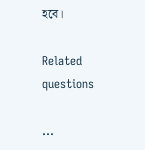হবে।

Related questions

...